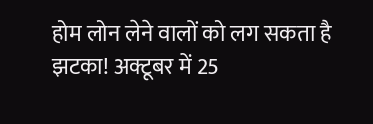होम लोन लेने वालों को लग सकता है झटका! अक्टूबर में 25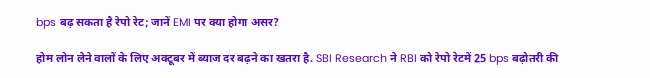bps बढ़ सकता है रेपो रेट; जानें EMI पर क्या होगा असर?

होम लोन लेने वालों के लिए अक्टूबर में ब्याज दर बढ़ने का खतरा है. SBI Research ने RBI को रेपो रेटमें 25 bps बढ़ोतरी की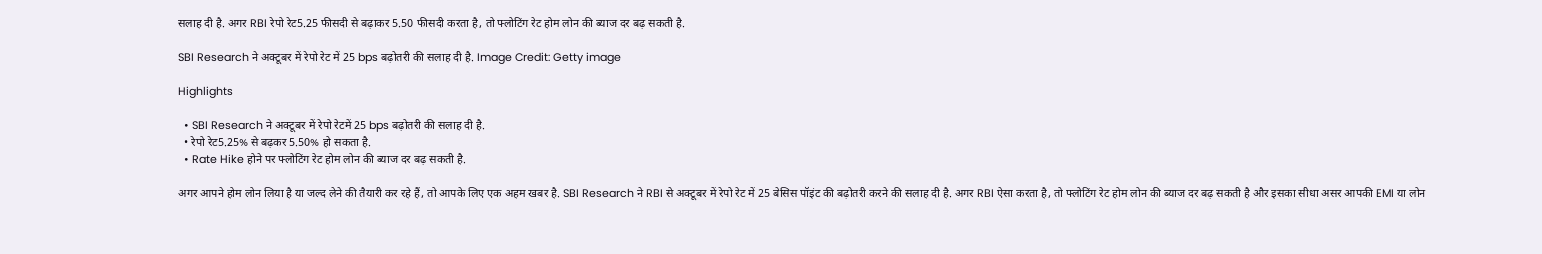सलाह दी है. अगर RBI रेपो रेट5.25 फीसदी से बढ़ाकर 5.50 फीसदी करता है, तो फ्लोटिंग रेट होम लोन की ब्याज दर बढ़ सकती है.

SBI Research ने अक्टूबर में रेपो रेट में 25 bps बढ़ोतरी की सलाह दी है. Image Credit: Getty image

Highlights

  • SBI Research ने अक्टूबर में रेपो रेटमें 25 bps बढ़ोतरी की सलाह दी है.
  • रेपो रेट5.25% से बढ़कर 5.50% हो सकता है.
  • Rate Hike होने पर फ्लोटिंग रेट होम लोन की ब्याज दर बढ़ सकती है.

अगर आपने होम लोन लिया है या जल्द लेने की तैयारी कर रहे हैं, तो आपके लिए एक अहम खबर है. SBI Research ने RBI से अक्टूबर में रेपो रेट में 25 बेसिस पॉइंट की बढ़ोतरी करने की सलाह दी है. अगर RBI ऐसा करता है, तो फ्लोटिंग रेट होम लोन की ब्याज दर बढ़ सकती है और इसका सीधा असर आपकी EMI या लोन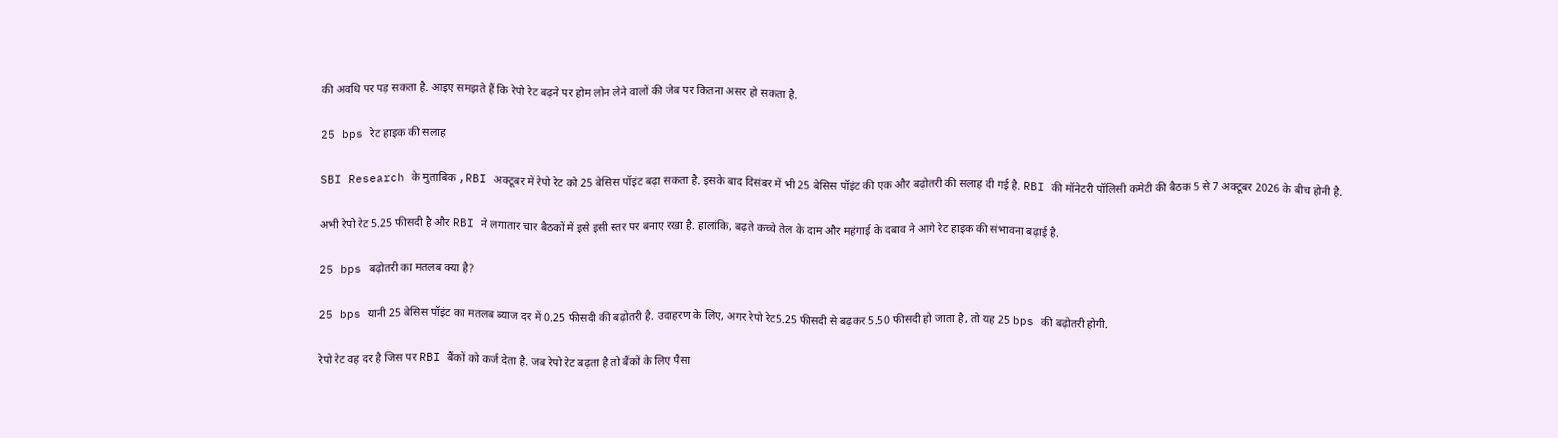की अवधि पर पड़ सकता है. आइए समझते हैं कि रेपो रेट बढ़ने पर होम लोन लेने वालों की जेब पर कितना असर हो सकता है.

25 bps रेट हाइक की सलाह

SBI Research के मुताबिक ,RBI अक्टूबर में रेपो रेट को 25 बेसिस पॉइंट बढ़ा सकता है. इसके बाद दिसंबर में भी 25 बेसिस पॉइंट की एक और बढ़ोतरी की सलाह दी गई है. RBI की मॉनेटरी पॉलिसी कमेटी की बैठक 5 से 7 अक्टूबर 2026 के बीच होनी है.

अभी रेपो रेट 5.25 फीसदी है और RBI ने लगातार चार बैठकों में इसे इसी स्तर पर बनाए रखा है. हालांकि, बढ़ते कच्चे तेल के दाम और महंगाई के दबाव ने आगे रेट हाइक की संभावना बढ़ाई है.

25 bps बढ़ोतरी का मतलब क्या है?

25 bps यानी 25 बेसिस पॉइंट का मतलब ब्याज दर में 0.25 फीसदी की बढ़ोतरी है. उदाहरण के लिए, अगर रेपो रेट5.25 फीसदी से बढ़कर 5.50 फीसदी हो जाता है, तो यह 25 bps की बढ़ोतरी होगी.

रेपो रेट वह दर है जिस पर RBI बैंकों को कर्ज देता है. जब रेपो रेट बढ़ता है तो बैंकों के लिए पैसा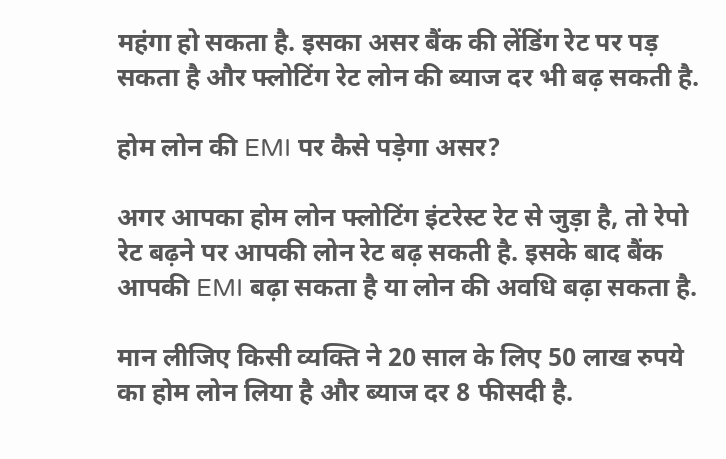महंगा हो सकता है. इसका असर बैंक की लेंडिंग रेट पर पड़ सकता है और फ्लोटिंग रेट लोन की ब्याज दर भी बढ़ सकती है.

होम लोन की EMI पर कैसे पड़ेगा असर?

अगर आपका होम लोन फ्लोटिंग इंटरेस्ट रेट से जुड़ा है, तो रेपो रेट बढ़ने पर आपकी लोन रेट बढ़ सकती है. इसके बाद बैंक आपकी EMI बढ़ा सकता है या लोन की अवधि बढ़ा सकता है.

मान लीजिए किसी व्यक्ति ने 20 साल के लिए 50 लाख रुपये का होम लोन लिया है और ब्याज दर 8 फीसदी है.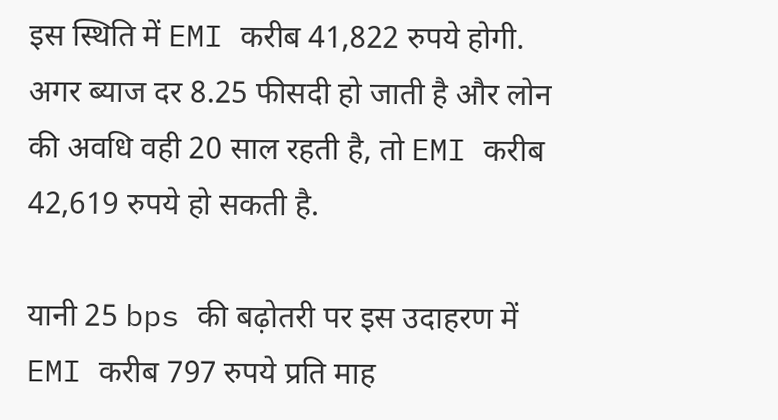इस स्थिति में EMI करीब 41,822 रुपये होगी. अगर ब्याज दर 8.25 फीसदी हो जाती है और लोन की अवधि वही 20 साल रहती है, तो EMI करीब 42,619 रुपये हो सकती है.

यानी 25 bps की बढ़ोतरी पर इस उदाहरण में EMI करीब 797 रुपये प्रति माह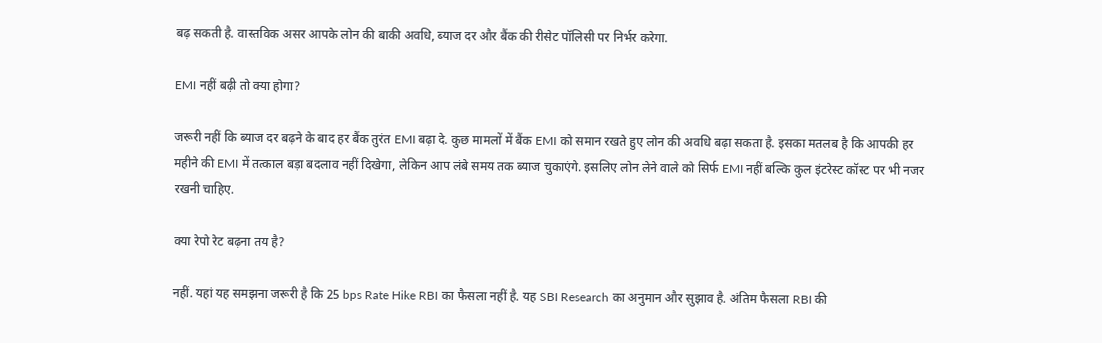बढ़ सकती है. वास्तविक असर आपके लोन की बाकी अवधि, ब्याज दर और बैंक की रीसेट पॉलिसी पर निर्भर करेगा.

EMI नहीं बढ़ी तो क्या होगा?

जरूरी नहीं कि ब्याज दर बढ़ने के बाद हर बैंक तुरंत EMI बढ़ा दे. कुछ मामलों में बैंक EMI को समान रखते हुए लोन की अवधि बढ़ा सकता है. इसका मतलब है कि आपकी हर महीने की EMI में तत्काल बड़ा बदलाव नहीं दिखेगा, लेकिन आप लंबे समय तक ब्याज चुकाएंगे. इसलिए लोन लेने वाले को सिर्फ EMI नहीं बल्कि कुल इंटरेस्ट कॉस्ट पर भी नजर रखनी चाहिए.

क्या रेपो रेट बढ़ना तय है?

नहीं. यहां यह समझना जरूरी है कि 25 bps Rate Hike RBI का फैसला नहीं है. यह SBI Research का अनुमान और सुझाव है. अंतिम फैसला RBI की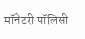मॉनेटरी पॉलिसी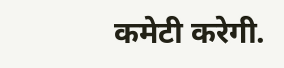कमेटी करेगी.